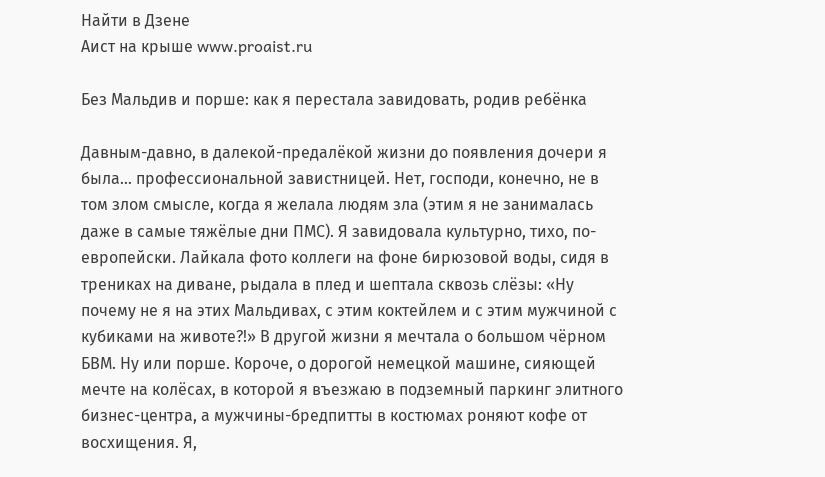Найти в Дзене
Аист на крыше www.proaist.ru

Без Мальдив и порше: как я перестала завидовать, родив ребёнка

Давным-давно, в далекой-предалёкой жизни до появления дочери я была… профессиональной завистницей. Нет, господи, конечно, не в том злом смысле, когда я желала людям зла (этим я не занималась даже в самые тяжёлые дни ПМС). Я завидовала культурно, тихо, по-европейски. Лайкала фото коллеги на фоне бирюзовой воды, сидя в трениках на диване, рыдала в плед и шептала сквозь слёзы: «Ну почему не я на этих Мальдивах, с этим коктейлем и с этим мужчиной с кубиками на животе?!» В другой жизни я мечтала о большом чёрном БВМ. Ну или порше. Короче, о дорогой немецкой машине, сияющей мечте на колёсах, в которой я въезжаю в подземный паркинг элитного бизнес-центра, а мужчины-бредпитты в костюмах роняют кофе от восхищения. Я,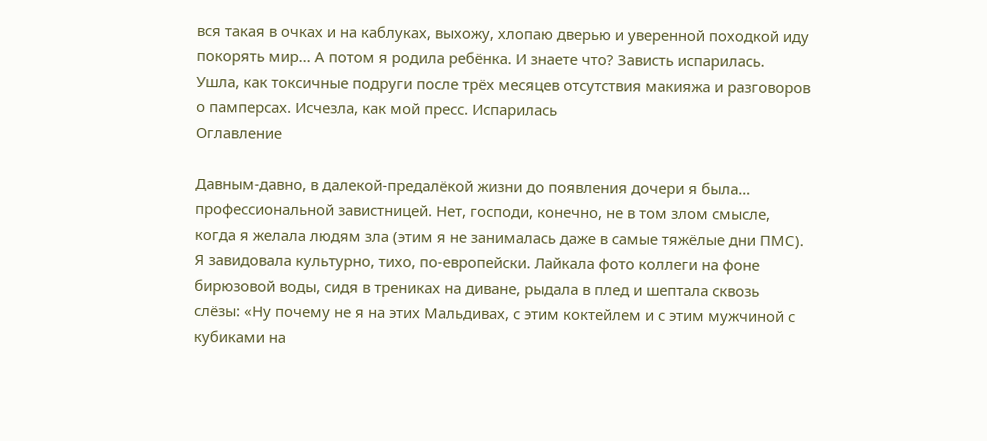вся такая в очках и на каблуках, выхожу, хлопаю дверью и уверенной походкой иду покорять мир... А потом я родила ребёнка. И знаете что? Зависть испарилась. Ушла, как токсичные подруги после трёх месяцев отсутствия макияжа и разговоров о памперсах. Исчезла, как мой пресс. Испарилась
Оглавление

Давным-давно, в далекой-предалёкой жизни до появления дочери я была… профессиональной завистницей. Нет, господи, конечно, не в том злом смысле, когда я желала людям зла (этим я не занималась даже в самые тяжёлые дни ПМС). Я завидовала культурно, тихо, по-европейски. Лайкала фото коллеги на фоне бирюзовой воды, сидя в трениках на диване, рыдала в плед и шептала сквозь слёзы: «Ну почему не я на этих Мальдивах, с этим коктейлем и с этим мужчиной с кубиками на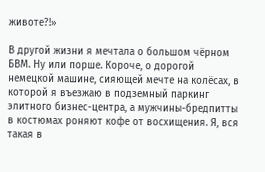животе?!»

В другой жизни я мечтала о большом чёрном БВМ. Ну или порше. Короче, о дорогой немецкой машине, сияющей мечте на колёсах, в которой я въезжаю в подземный паркинг элитного бизнес-центра, а мужчины-бредпитты в костюмах роняют кофе от восхищения. Я, вся такая в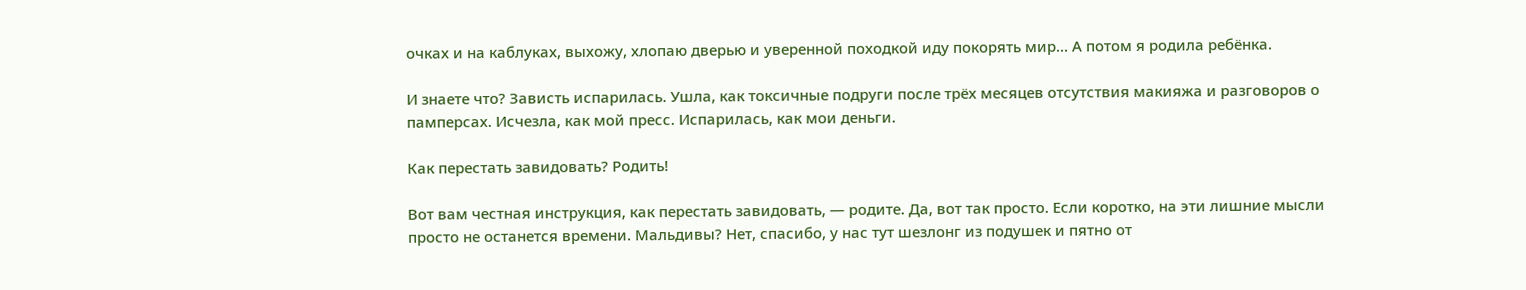очках и на каблуках, выхожу, хлопаю дверью и уверенной походкой иду покорять мир... А потом я родила ребёнка.

И знаете что? Зависть испарилась. Ушла, как токсичные подруги после трёх месяцев отсутствия макияжа и разговоров о памперсах. Исчезла, как мой пресс. Испарилась, как мои деньги.

Как перестать завидовать? Родить!

Вот вам честная инструкция, как перестать завидовать, — родите. Да, вот так просто. Если коротко, на эти лишние мысли просто не останется времени. Мальдивы? Нет, спасибо, у нас тут шезлонг из подушек и пятно от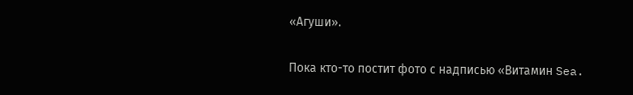«Агуши».

Пока кто-то постит фото с надписью «Витамин Sea.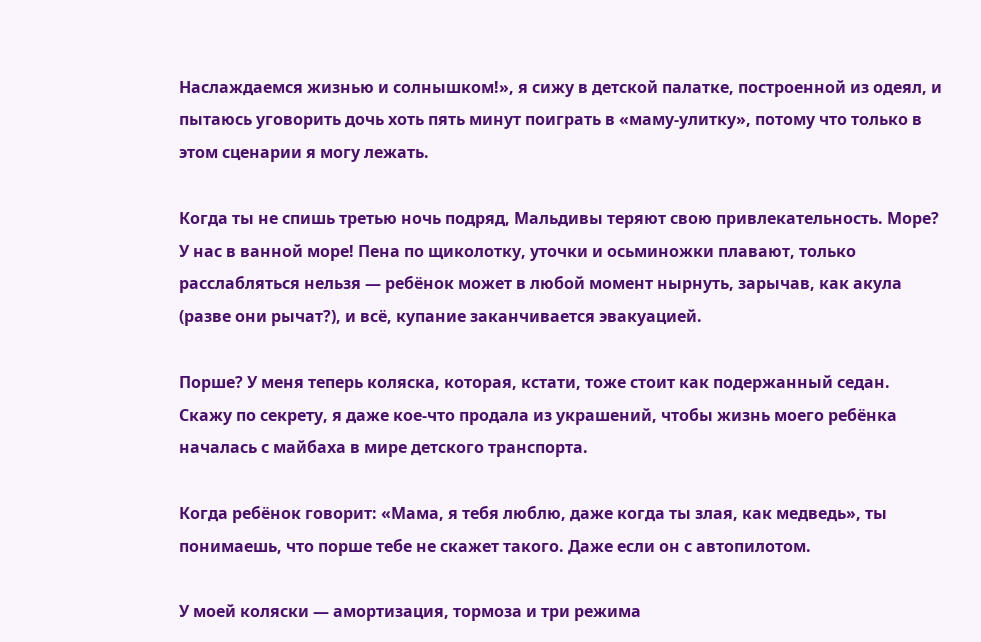Наслаждаемся жизнью и солнышком!», я сижу в детской палатке, построенной из одеял, и пытаюсь уговорить дочь хоть пять минут поиграть в «маму-улитку», потому что только в этом сценарии я могу лежать.

Когда ты не спишь третью ночь подряд, Мальдивы теряют свою привлекательность. Море? У нас в ванной море! Пена по щиколотку, уточки и осьминожки плавают, только расслабляться нельзя — ребёнок может в любой момент нырнуть, зарычав, как акула (разве они рычат?), и всё, купание заканчивается эвакуацией.

Порше? У меня теперь коляска, которая, кстати, тоже стоит как подержанный седан. Скажу по секрету, я даже кое-что продала из украшений, чтобы жизнь моего ребёнка началась с майбаха в мире детского транспорта.

Когда ребёнок говорит: «Мама, я тебя люблю, даже когда ты злая, как медведь», ты понимаешь, что порше тебе не скажет такого. Даже если он с автопилотом.

У моей коляски — амортизация, тормоза и три режима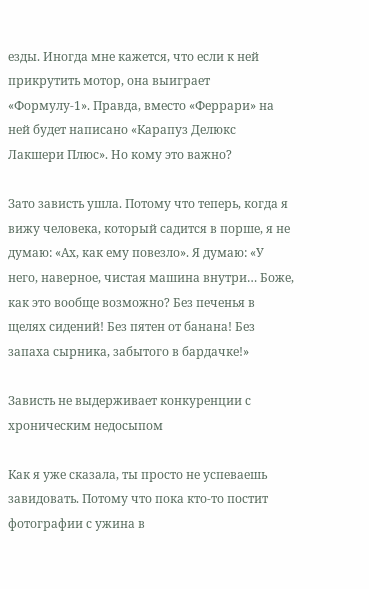езды. Иногда мне кажется, что если к ней прикрутить мотор, она выиграет «Формулу-1». Правда, вместо «Феррари» на ней будет написано «Карапуз Делюкс Лакшери Плюс». Но кому это важно?

Зато зависть ушла. Потому что теперь, когда я вижу человека, который садится в порше, я не думаю: «Ах, как ему повезло». Я думаю: «У него, наверное, чистая машина внутри… Боже, как это вообще возможно? Без печенья в щелях сидений! Без пятен от банана! Без запаха сырника, забытого в бардачке!»

Зависть не выдерживает конкуренции с хроническим недосыпом

Как я уже сказала, ты просто не успеваешь завидовать. Потому что пока кто-то постит фотографии с ужина в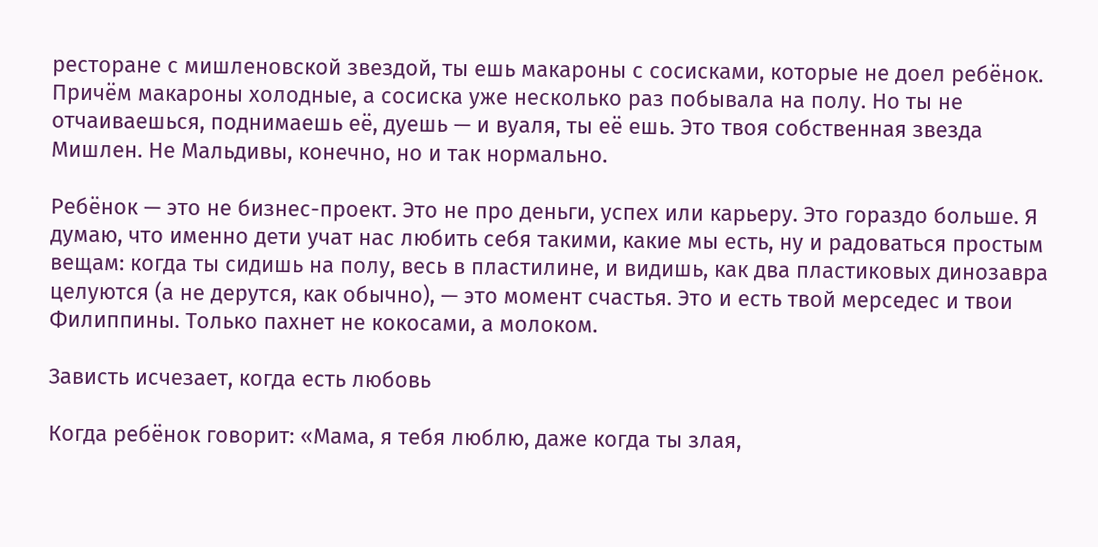ресторане с мишленовской звездой, ты ешь макароны с сосисками, которые не доел ребёнок. Причём макароны холодные, а сосиска уже несколько раз побывала на полу. Но ты не отчаиваешься, поднимаешь её, дуешь — и вуаля, ты её ешь. Это твоя собственная звезда Мишлен. Не Мальдивы, конечно, но и так нормально.

Ребёнок — это не бизнес-проект. Это не про деньги, успех или карьеру. Это гораздо больше. Я думаю, что именно дети учат нас любить себя такими, какие мы есть, ну и радоваться простым вещам: когда ты сидишь на полу, весь в пластилине, и видишь, как два пластиковых динозавра целуются (а не дерутся, как обычно), — это момент счастья. Это и есть твой мерседес и твои Филиппины. Только пахнет не кокосами, а молоком.

Зависть исчезает, когда есть любовь

Когда ребёнок говорит: «Мама, я тебя люблю, даже когда ты злая,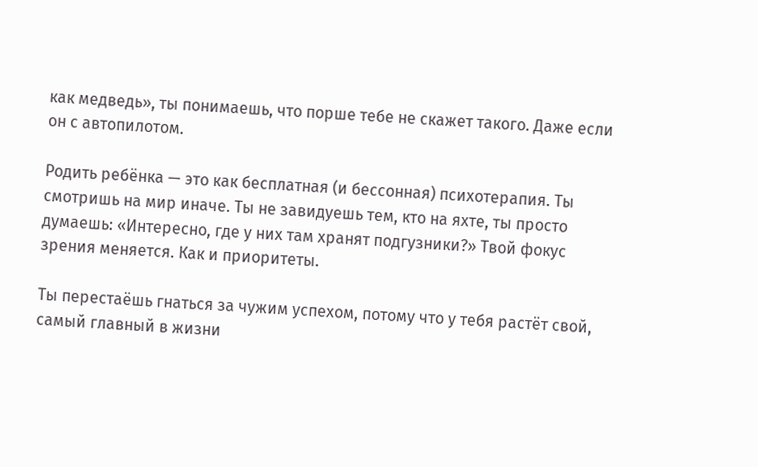как медведь», ты понимаешь, что порше тебе не скажет такого. Даже если он с автопилотом.

Родить ребёнка — это как бесплатная (и бессонная) психотерапия. Ты смотришь на мир иначе. Ты не завидуешь тем, кто на яхте, ты просто думаешь: «Интересно, где у них там хранят подгузники?» Твой фокус зрения меняется. Как и приоритеты.

Ты перестаёшь гнаться за чужим успехом, потому что у тебя растёт свой, самый главный в жизни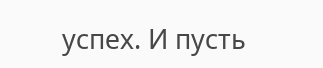успех. И пусть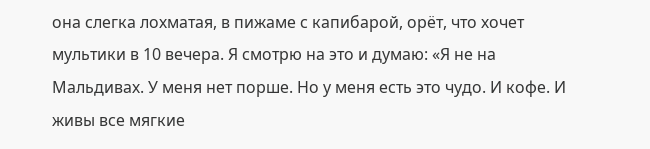она слегка лохматая, в пижаме с капибарой, орёт, что хочет мультики в 10 вечера. Я смотрю на это и думаю: «Я не на Мальдивах. У меня нет порше. Но у меня есть это чудо. И кофе. И живы все мягкие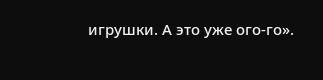игрушки. А это уже ого-го».